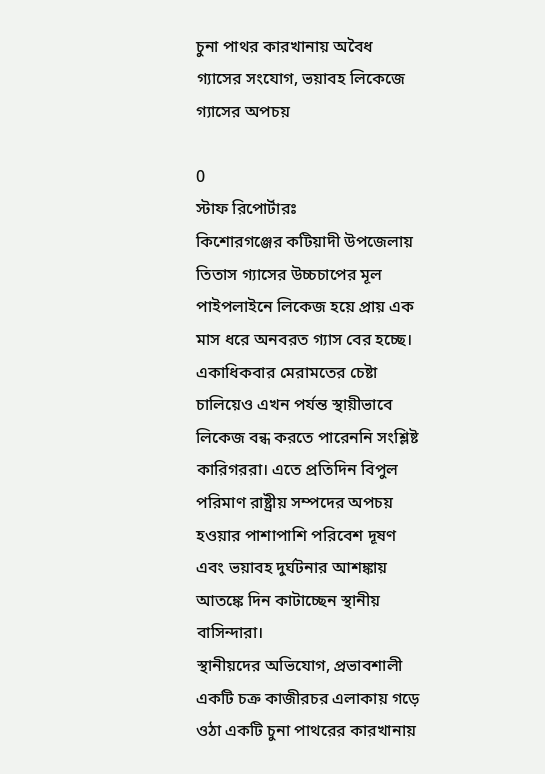চুনা পাথর কারখানায় অবৈধ গ্যাসের সংযোগ, ভয়াবহ লিকেজে গ্যাসের অপচয়

0
স্টাফ রিপোর্টারঃ
কিশোরগঞ্জের কটিয়াদী উপজেলায় তিতাস গ্যাসের উচ্চচাপের মূল পাইপলাইনে লিকেজ হয়ে প্রায় এক মাস ধরে অনবরত গ্যাস বের হচ্ছে। একাধিকবার মেরামতের চেষ্টা চালিয়েও এখন পর্যন্ত স্থায়ীভাবে লিকেজ বন্ধ করতে পারেননি সংশ্লিষ্ট কারিগররা। এতে প্রতিদিন বিপুল পরিমাণ রাষ্ট্রীয় সম্পদের অপচয় হওয়ার পাশাপাশি পরিবেশ দূষণ এবং ভয়াবহ দুর্ঘটনার আশঙ্কায় আতঙ্কে দিন কাটাচ্ছেন স্থানীয় বাসিন্দারা।
স্থানীয়দের অভিযোগ, প্রভাবশালী একটি চক্র কাজীরচর এলাকায় গড়ে ওঠা একটি চুনা পাথরের কারখানায়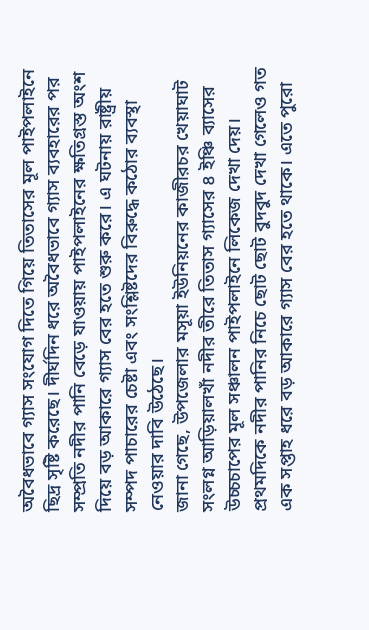অবৈধভাবে গ্যাস সংযোগ দিতে গিয়ে তিতাসের মূল পাইপলাইনে ছিদ্র সৃষ্টি করেছে। দীর্ঘদিন ধরে অবৈধভাবে গ্যাস ব্যবহারের পর সম্প্রতি নদীর পানি বেড়ে যাওয়ায় পাইপলাইনের ক্ষতিগ্রস্ত অংশ দিয়ে বড় আকারে গ্যাস বের হতে শুরু করে। এ ঘটনায় রাষ্ট্রীয় সম্পদ পাচারের চেষ্টা এবং সংশ্লিষ্টদের বিরুদ্ধে কঠোর ব্যবস্থা নেওয়ার দাবি উঠেছে।
জানা গেছে, উপজেলার মসূয়া ইউনিয়নের কাজীরচর খেয়াঘাট সংলগ্ন আড়িয়ালখাঁ নদীর তীরে তিতাস গ্যাসের ৪ ইঞ্চি ব্যাসের উচ্চচাপের মূল সঞ্চালন পাইপলাইনে লিকেজ দেখা দেয়। প্রথমদিকে নদীর পানির নিচে ছোট ছোট বুদবুদ দেখা গেলেও গত এক সপ্তাহ ধরে বড় আকারে গ্যাস বের হতে থাকে। এতে পুরো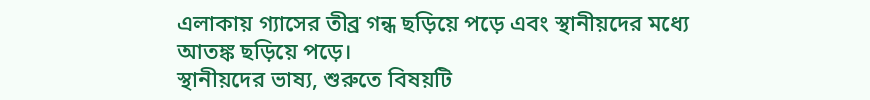এলাকায় গ্যাসের তীব্র গন্ধ ছড়িয়ে পড়ে এবং স্থানীয়দের মধ্যে আতঙ্ক ছড়িয়ে পড়ে।
স্থানীয়দের ভাষ্য, শুরুতে বিষয়টি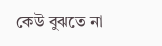কেউ বুঝতে না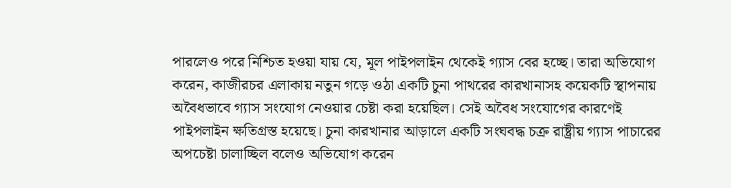পারলেও পরে নিশ্চিত হওয়া যায় যে, মূল পাইপলাইন থেকেই গ্যাস বের হচ্ছে। তারা অভিযোগ করেন, কাজীরচর এলাকায় নতুন গড়ে ওঠা একটি চুনা পাথরের কারখানাসহ কয়েকটি স্থাপনায় অবৈধভাবে গ্যাস সংযোগ নেওয়ার চেষ্টা করা হয়েছিল। সেই অবৈধ সংযোগের কারণেই পাইপলাইন ক্ষতিগ্রস্ত হয়েছে। চুনা কারখানার আড়ালে একটি সংঘবদ্ধ চক্র রাষ্ট্রীয় গ্যাস পাচারের অপচেষ্টা চালাচ্ছিল বলেও অভিযোগ করেন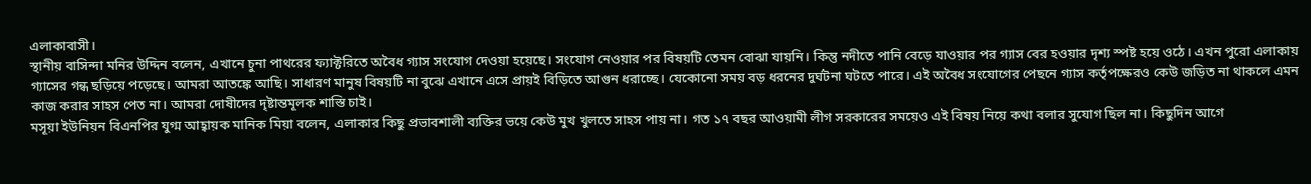এলাকাবাসী।
স্থানীয় বাসিন্দা মনির উদ্দিন বলেন, এখানে চুনা পাথরের ফ্যাক্টরিতে অবৈধ গ্যাস সংযোগ দেওয়া হয়েছে। সংযোগ নেওয়ার পর বিষয়টি তেমন বোঝা যায়নি। কিন্তু নদীতে পানি বেড়ে যাওয়ার পর গ্যাস বের হওয়ার দৃশ্য স্পষ্ট হয়ে ওঠে। এখন পুরো এলাকায় গ্যাসের গন্ধ ছড়িয়ে পড়েছে। আমরা আতঙ্কে আছি। সাধারণ মানুষ বিষয়টি না বুঝে এখানে এসে প্রায়ই বিড়িতে আগুন ধরাচ্ছে। যেকোনো সময় বড় ধরনের দুর্ঘটনা ঘটতে পারে। এই অবৈধ সংযোগের পেছনে গ্যাস কর্তৃপক্ষেরও কেউ জড়িত না থাকলে এমন কাজ করার সাহস পেত না। আমরা দোষীদের দৃষ্টান্তমূলক শাস্তি চাই।
মসূয়া ইউনিয়ন বিএনপির যুগ্ম আহ্বায়ক মানিক মিয়া বলেন, এলাকার কিছু প্রভাবশালী ব্যক্তির ভয়ে কেউ মুখ খুলতে সাহস পায় না। গত ১৭ বছর আওয়ামী লীগ সরকারের সময়েও এই বিষয় নিয়ে কথা বলার সুযোগ ছিল না। কিছুদিন আগে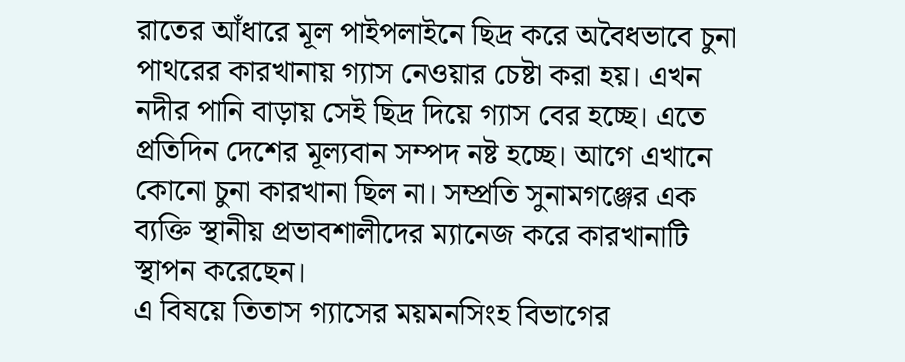রাতের আঁধারে মূল পাইপলাইনে ছিদ্র করে অবৈধভাবে চুনা পাথরের কারখানায় গ্যাস নেওয়ার চেষ্টা করা হয়। এখন নদীর পানি বাড়ায় সেই ছিদ্র দিয়ে গ্যাস বের হচ্ছে। এতে প্রতিদিন দেশের মূল্যবান সম্পদ নষ্ট হচ্ছে। আগে এখানে কোনো চুনা কারখানা ছিল না। সম্প্রতি সুনামগঞ্জের এক ব্যক্তি স্থানীয় প্রভাবশালীদের ম্যানেজ করে কারখানাটি স্থাপন করেছেন।
এ বিষয়ে তিতাস গ্যাসের ময়মনসিংহ বিভাগের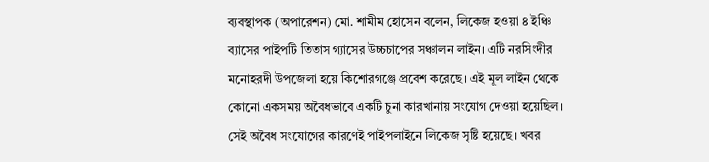ব্যবস্থাপক (অপারেশন) মো. শামীম হোসেন বলেন, লিকেজ হওয়া ৪ ইঞ্চি ব্যাসের পাইপটি তিতাস গ্যাসের উচ্চচাপের সঞ্চালন লাইন। এটি নরসিংদীর মনোহরদী উপজেলা হয়ে কিশোরগঞ্জে প্রবেশ করেছে। এই মূল লাইন থেকে কোনো একসময় অবৈধভাবে একটি চুনা কারখানায় সংযোগ দেওয়া হয়েছিল। সেই অবৈধ সংযোগের কারণেই পাইপলাইনে লিকেজ সৃষ্টি হয়েছে। খবর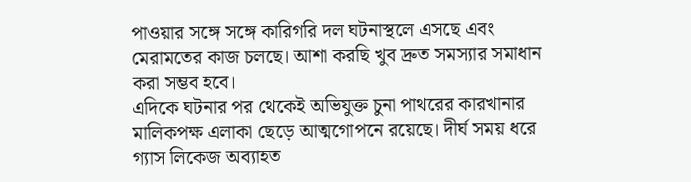পাওয়ার সঙ্গে সঙ্গে কারিগরি দল ঘটনাস্থলে এসছে এবং মেরামতের কাজ চলছে। আশা করছি খুব দ্রুত সমস্যার সমাধান করা সম্ভব হবে।
এদিকে ঘটনার পর থেকেই অভিযুক্ত চুনা পাথরের কারখানার মালিকপক্ষ এলাকা ছেড়ে আত্মগোপনে রয়েছে। দীর্ঘ সময় ধরে গ্যাস লিকেজ অব্যাহত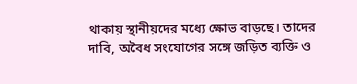থাকায় স্থানীয়দের মধ্যে ক্ষোভ বাড়ছে। তাদের দাবি, অবৈধ সংযোগের সঙ্গে জড়িত ব্যক্তি ও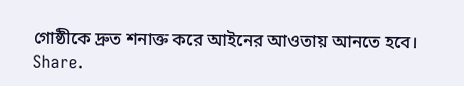গোষ্ঠীকে দ্রুত শনাক্ত করে আইনের আওতায় আনতে হবে।
Share.